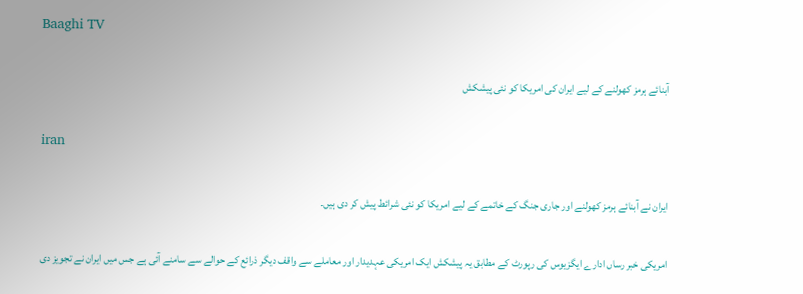Baaghi TV

آبنائے ہرمز کھولنے کے لیے ایران کی امریکا کو نئی پیشکش

iran

ایران نے آبنائے ہرمز کھولنے اور جاری جنگ کے خاتمے کے لیے امریکا کو نئی شرائط پیش کر دی ہیں۔

امریکی خبر رساں ادارے ایگزیوس کی رپورٹ کے مطابق یہ پیشکش ایک امریکی عہدیدار اور معاملے سے واقف دیگر ذرائع کے حوالے سے سامنے آئی ہے جس میں ایران نے تجویز دی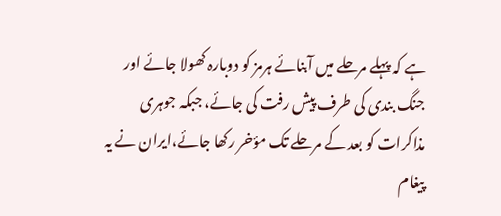ہے کہ پہلے مرحلے میں آبنائے ہرمز کو دوبارہ کھولا جائے اور جنگ بندی کی طرف پیش رفت کی جائے، جبکہ جوہری مذاکرات کو بعد کے مرحلے تک مؤخر رکھا جائے،ایران نے یہ پیغام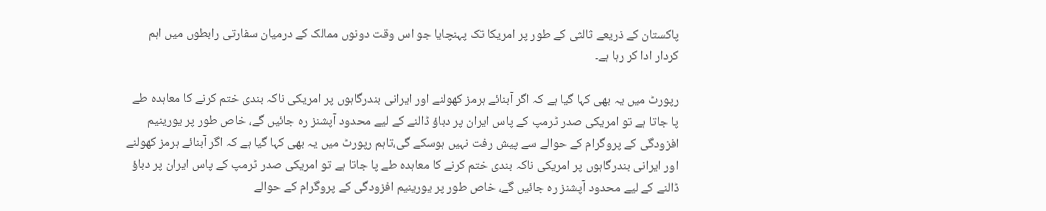پاکستان کے ذریعے ثالثی کے طور پر امریکا تک پہنچایا جو اس وقت دونوں ممالک کے درمیان سفارتی رابطوں میں اہم کردار ادا کر رہا ہے۔

رپورٹ میں یہ بھی کہا گیا ہے کہ اگر آبنائے ہرمز کھولنے اور ایرانی بندرگاہوں پر امریکی ناکہ بندی ختم کرنے کا معاہدہ طے پا جاتا ہے تو امریکی صدر ٹرمپ کے پاس ایران پر دباؤ ڈالنے کے لیے محدود آپشنز رہ جائیں گے، خاص طور پر یورینیم افزودگی کے پروگرام کے حوالے سے پیش رفت نہیں ہوسکے گی،تاہم رپورٹ میں یہ بھی کہا گیا ہے کہ اگر آبنائے ہرمز کھولنے اور ایرانی بندرگاہوں پر امریکی ناکہ بندی ختم کرنے کا معاہدہ طے پا جاتا ہے تو امریکی صدر ٹرمپ کے پاس ایران پر دباؤ ڈالنے کے لیے محدود آپشنز رہ جائیں گے، خاص طور پر یورینیم افزودگی کے پروگرام کے حوالے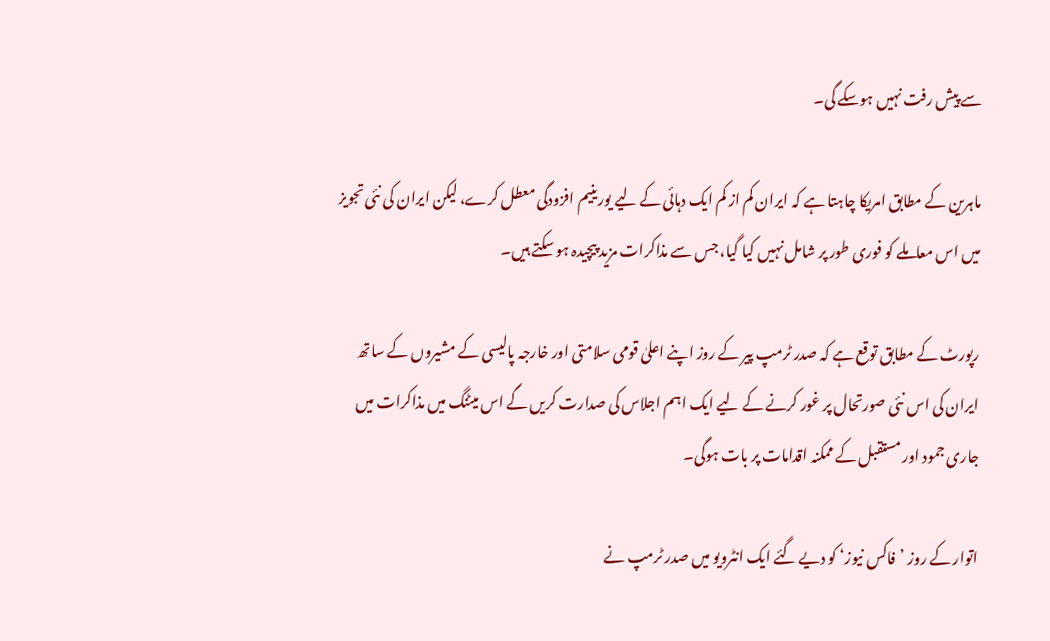سے پیش رفت نہیں ہوسکے گی۔

ماہرین کے مطابق امریکا چاہتا ہے کہ ایران کم از کم ایک دہائی کے لیے یورینیم افزودگی معطل کرے، لیکن ایران کی نئی تجویز میں اس معاملے کو فوری طور پر شامل نہیں کیا گیا، جس سے مذاکرات مزید پیچیدہ ہو سکتے ہیں۔

رپورٹ کے مطابق توقع ہے کہ صدر ٹرمپ پیر کے روز اپنے اعلیٰ قومی سلامتی اور خارجہ پالیسی کے مشیروں کے ساتھ ایران کی اس نئی صورتحال پر غور کرنے کے لیے ایک اہم اجلاس کی صدارت کریں گے اس میٹنگ میں مذاکرات میں جاری جمود اور مستقبل کے ممکنہ اقدامات پر بات ہوگی۔

اتوار کے روز ’فاکس نیوز‘ کو دیے گئے ایک انٹرویو میں صدر ٹرمپ نے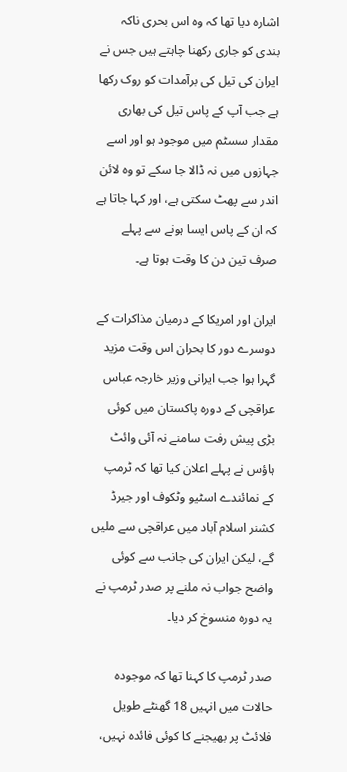اشارہ دیا تھا کہ وہ اس بحری ناکہ بندی کو جاری رکھنا چاہتے ہیں جس نے ایران کی تیل کی برآمدات کو روک رکھا ہے جب آپ کے پاس تیل کی بھاری مقدار سسٹم میں موجود ہو اور اسے جہازوں میں نہ ڈالا جا سکے تو وہ لائن اندر سے پھٹ سکتی ہے، اور کہا جاتا ہے کہ ان کے پاس ایسا ہونے سے پہلے صرف تین دن کا وقت ہوتا ہے۔

ایران اور امریکا کے درمیان مذاکرات کے دوسرے دور کا بحران اس وقت مزید گہرا ہوا جب ایرانی وزیر خارجہ عباس عراقچی کے دورہ پاکستان میں کوئی بڑی پیش رفت سامنے نہ آئی وائٹ ہاؤس نے پہلے اعلان کیا تھا کہ ٹرمپ کے نمائندے اسٹیو وٹکوف اور جیرڈ کشنر اسلام آباد میں عراقچی سے ملیں گے، لیکن ایران کی جانب سے کوئی واضح جواب نہ ملنے پر صدر ٹرمپ نے یہ دورہ منسوخ کر دیا۔

صدر ٹرمپ کا کہنا تھا کہ موجودہ حالات میں انہیں 18 گھنٹے طویل فلائٹ پر بھیجنے کا کوئی فائدہ نہیں،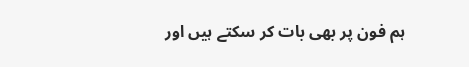ہم فون پر بھی بات کر سکتے ہیں اور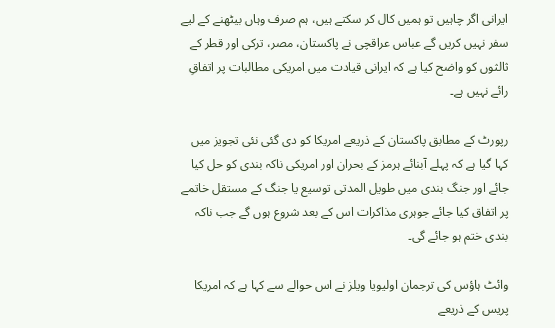ایرانی اگر چاہیں تو ہمیں کال کر سکتے ہیں، ہم صرف وہاں بیٹھنے کے لیے سفر نہیں کریں گے عباس عراقچی نے پاکستان، مصر، ترکی اور قطر کے ثالثوں کو واضح کیا ہے کہ ایرانی قیادت میں امریکی مطالبات پر اتفاقِ رائے نہیں ہے۔

رپورٹ کے مطابق پاکستان کے ذریعے امریکا کو دی گئی نئی تجویز میں کہا گیا ہے کہ پہلے آبنائے ہرمز کے بحران اور امریکی ناکہ بندی کو حل کیا جائے اور جنگ بندی میں طویل المدتی توسیع یا جنگ کے مستقل خاتمے پر اتفاق کیا جائے جوہری مذاکرات اس کے بعد شروع ہوں گے جب ناکہ بندی ختم ہو جائے گی۔

وائٹ ہاؤس کی ترجمان اولیویا ویلز نے اس حوالے سے کہا ہے کہ امریکا پریس کے ذریعے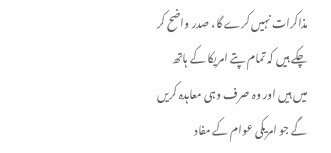مذاکرات نہیں کرے گا، صدر واضح کر چکے ہیں کہ تمام پتے امریکا کے ہاتھ میں ہیں اور وہ صرف وہی معاہدہ کریں گے جو امریکی عوام کے مفاد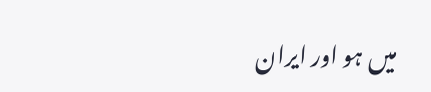میں ہو اور ایران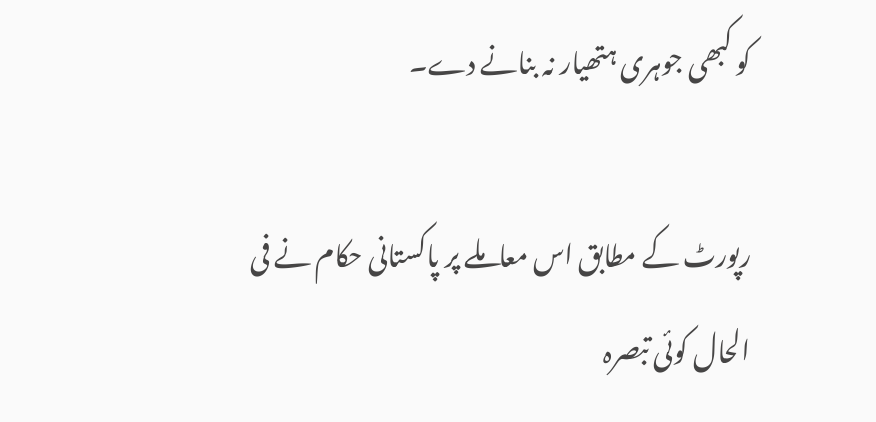کو کبھی جوہری ہتھیار نہ بنانے دے۔

رپورٹ کے مطابق اس معاملے پر پاکستانی حکام نے فی الحال کوئی تبصرہ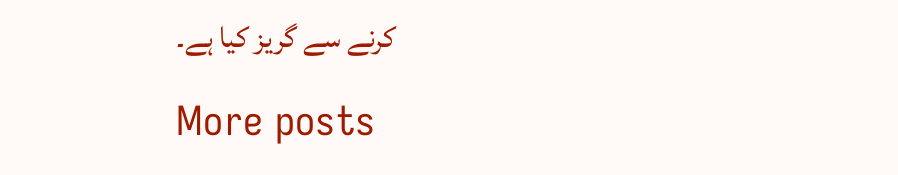کرنے سے گریز کیا ہے۔

More posts